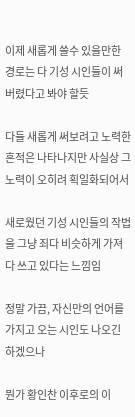이제 새롭게 쓸수 있을만한 경로는 다 기성 시인들이 써버렸다고 봐야 할듯

다들 새롭게 써보려고 노력한 흔적은 나타나지만 사실상 그 노력이 오히려 획일화되어서

새로웠던 기성 시인들의 작법을 그냥 죄다 비슷하게 가져다 쓰고 있다는 느낌임

정말 가끔, 자신만의 언어를 가지고 오는 시인도 나오긴 하겠으나

뭔가 황인찬 이후로의 이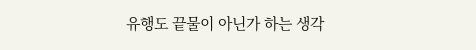유행도 끝물이 아닌가 하는 생각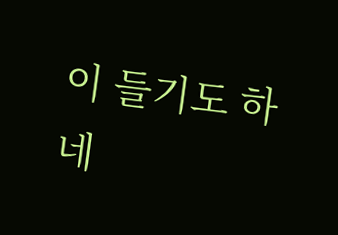이 들기도 하네